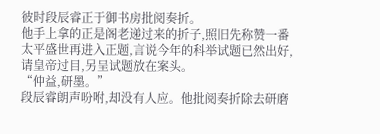彼时段辰睿正于御书房批阅奏折。
他手上拿的正是阁老递过来的折子,照旧先称赞一番太平盛世再进入正题,言说今年的科举试题已然出好,请皇帝过目,另呈试题放在案头。
“仲益,研墨。”
段辰睿朗声吩咐,却没有人应。他批阅奏折除去研磨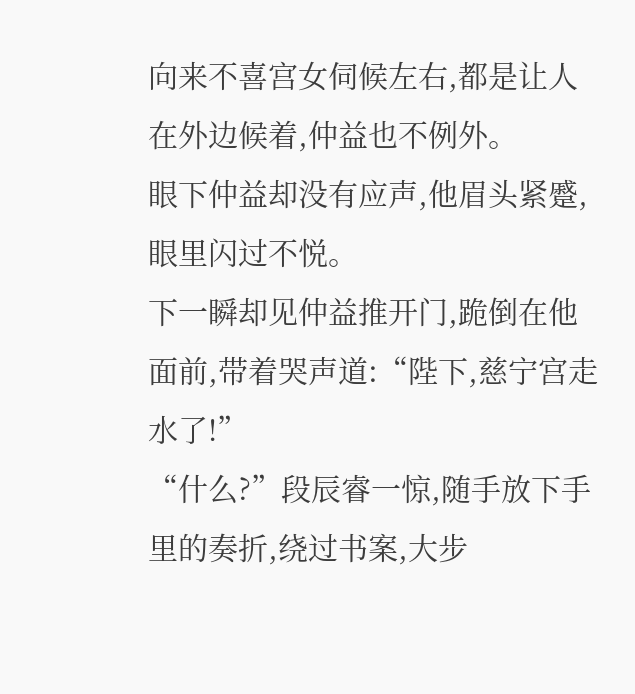向来不喜宫女伺候左右,都是让人在外边候着,仲益也不例外。
眼下仲益却没有应声,他眉头紧蹙,眼里闪过不悦。
下一瞬却见仲益推开门,跪倒在他面前,带着哭声道:“陛下,慈宁宫走水了!”
“什么?”段辰睿一惊,随手放下手里的奏折,绕过书案,大步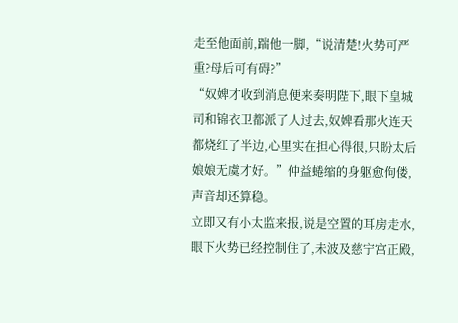走至他面前,踹他一脚,“说清楚!火势可严重?母后可有碍?”
“奴婢才收到消息便来奏明陛下,眼下皇城司和锦衣卫都派了人过去,奴婢看那火连天都烧红了半边,心里实在担心得很,只盼太后娘娘无虞才好。”仲益蜷缩的身躯愈佝偻,声音却还算稳。
立即又有小太监来报,说是空置的耳房走水,眼下火势已经控制住了,未波及慈宁宫正殿,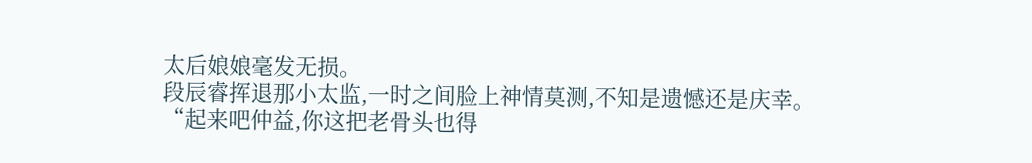太后娘娘毫发无损。
段辰睿挥退那小太监,一时之间脸上神情莫测,不知是遗憾还是庆幸。
“起来吧仲益,你这把老骨头也得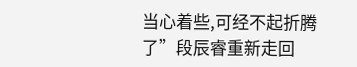当心着些,可经不起折腾了”段辰睿重新走回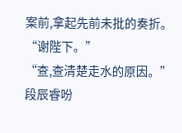案前,拿起先前未批的奏折。
“谢陛下。”
“查,查清楚走水的原因。”段辰睿吩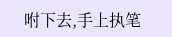咐下去,手上执笔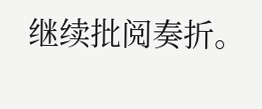继续批阅奏折。